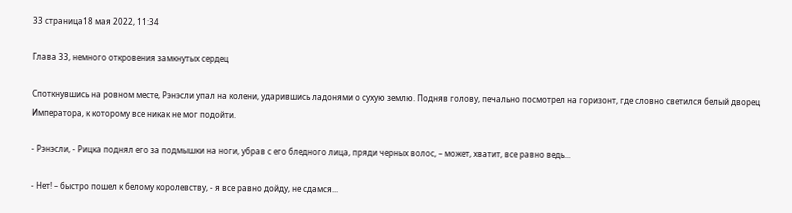33 страница18 мая 2022, 11:34

Глава 33, немного откровения замкнутых сердец

Споткнувшись на ровном месте, Рэнэсли упал на колени, ударившись ладонями о сухую землю. Подняв голову, печально посмотрел на горизонт, где словно светился белый дворец Императора, к которому все никак не мог подойти.

- Рэнэсли, - Рицка поднял его за подмышки на ноги, убрав с его бледного лица, пряди черных волос, – может, хватит, все равно ведь...

- Нет! – быстро пошел к белому королевству, - я все равно дойду, не сдамся...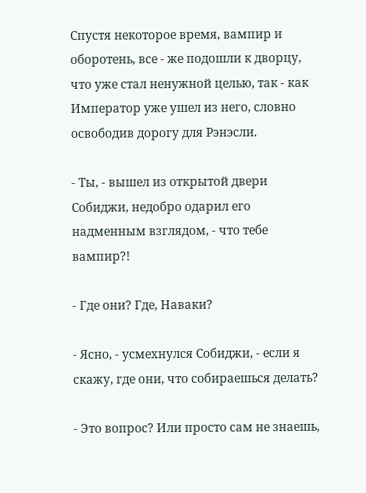Спустя некоторое время, вампир и оборотень, все - же подошли к дворцу, что уже стал ненужной целью, так - как Император уже ушел из него, словно освободив дорогу для Рэнэсли.

- Ты, - вышел из открытой двери Собиджи, недобро одарил его надменным взглядом, - что тебе вампир?!

- Где они? Где, Наваки?

- Ясно, - усмехнулся Собиджи, - если я скажу, где они, что собираешься делать?

- Это вопрос? Или просто сам не знаешь,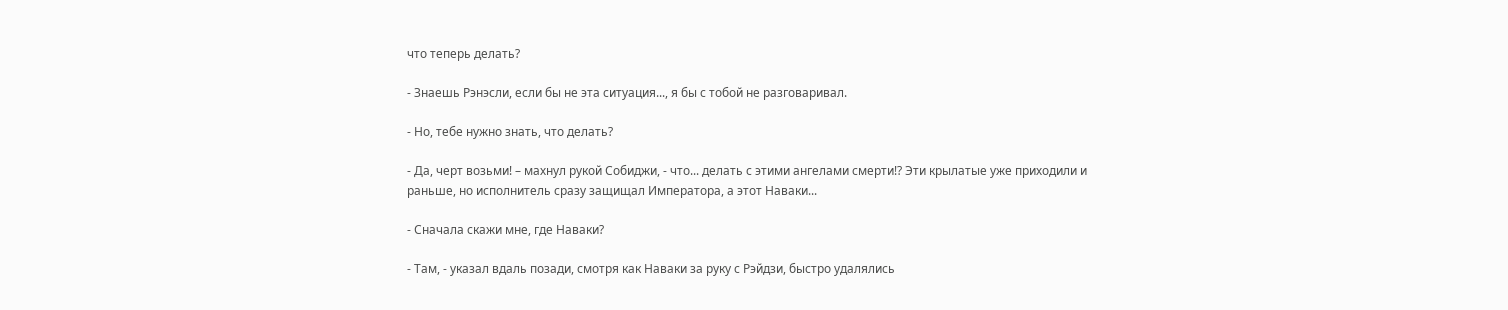что теперь делать?

- Знаешь Рэнэсли, если бы не эта ситуация..., я бы с тобой не разговаривал.

- Но, тебе нужно знать, что делать?

- Да, черт возьми! – махнул рукой Собиджи, - что... делать с этими ангелами смерти!? Эти крылатые уже приходили и раньше, но исполнитель сразу защищал Императора, а этот Наваки...

- Сначала скажи мне, где Наваки?

- Там, - указал вдаль позади, смотря как Наваки за руку с Рэйдзи, быстро удалялись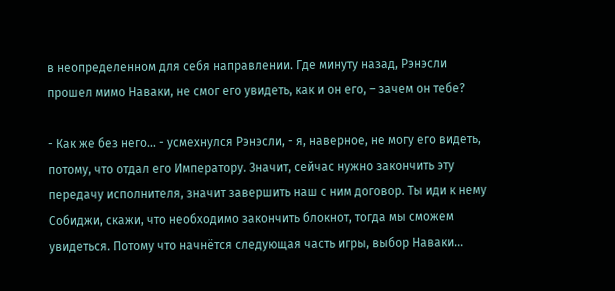в неопределенном для себя направлении. Где минуту назад, Рэнэсли прошел мимо Наваки, не смог его увидеть, как и он его, – зачем он тебе?

- Как же без него... - усмехнулся Рэнэсли, - я, наверное, не могу его видеть, потому, что отдал его Императору. Значит, сейчас нужно закончить эту передачу исполнителя, значит завершить наш с ним договор. Ты иди к нему Собиджи, скажи, что необходимо закончить блокнот, тогда мы сможем увидеться. Потому что начнётся следующая часть игры, выбор Наваки...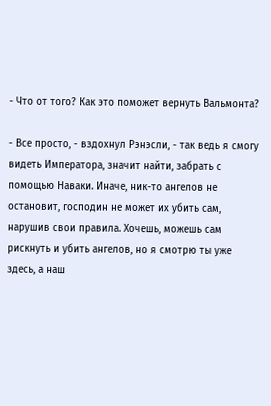- Что от того? Как это поможет вернуть Вальмонта?

- Все просто, - вздохнул Рэнэсли, - так ведь я смогу видеть Императора, значит найти, забрать с помощью Наваки. Иначе, ник-то ангелов не остановит, господин не может их убить сам, нарушив свои правила. Хочешь, можешь сам рискнуть и убить ангелов, но я смотрю ты уже здесь, а наш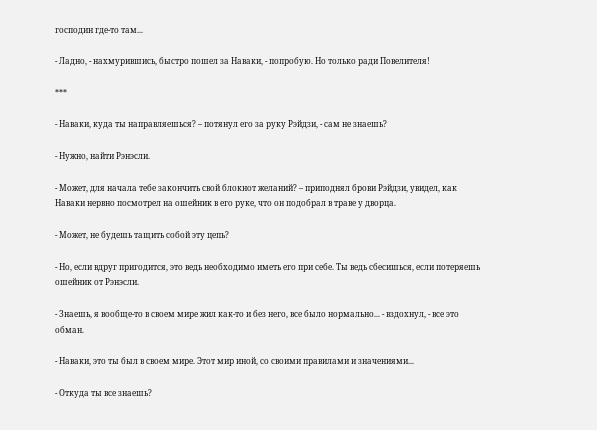господин где-то там...

- Ладно, - нахмурившись, быстро пошел за Наваки, - попробую. Но только ради Повелителя!

***

- Наваки, куда ты направляешься? – потянул его за руку Рэйдзи, - сам не знаешь?

- Нужно, найти Рэнэсли.

- Может, для начала тебе закончить свой блокнот желаний? – приподнял брови Рэйдзи, увидел, как Наваки нервно посмотрел на ошейник в его руке, что он подобрал в траве у дворца.

- Может, не будешь тащить собой эту цепь?

- Но, если вдруг пригодится, это ведь необходимо иметь его при себе. Ты ведь сбесишься, если потеряешь ошейник от Рэнэсли.

- Знаешь, я вообще-то в своем мире жил как-то и без него, все было нормально... - вздохнул, - все это обман.

- Наваки, это ты был в своем мире. Этот мир иной, со своими правилами и значениями...

- Откуда ты все знаешь?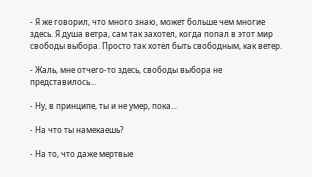- Я же говорил, что много знаю, может больше чем многие здесь. Я душа ветра, сам так захотел, когда попал в этот мир свободы выбора. Просто так хотел быть свободным, как ветер.

- Жаль, мне отчего-то здесь, свободы выбора не представилось...

- Ну, в принципе, ты и не умер, пока...

- На что ты намекаешь?

- На то, что даже мертвые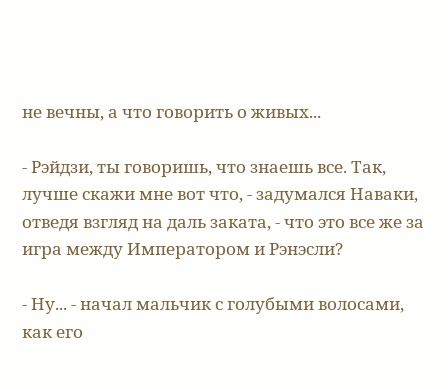не вечны, а что говорить о живых...

- Рэйдзи, ты говоришь, что знаешь все. Так, лучше скажи мне вот что, - задумался Наваки, отведя взгляд на даль заката, - что это все же за игра между Императором и Рэнэсли?

- Ну... - начал мальчик с голубыми волосами, как его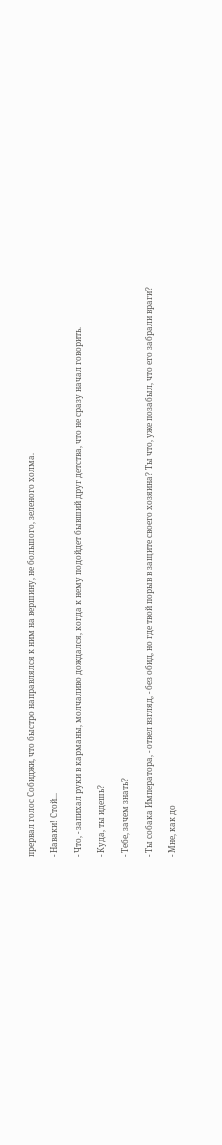прервал голос Собиджи, что быстро направлялся к ним на вершину, не большого, зеленого холма.

- Наваки! Стой...

- Что, - запихал руки в карманы, молчаливо дождался, когда к нему подойдет бывший друг детства, что не сразу начал говорить.

- Куда, ты идешь?

- Тебе, зачем знать?

- Ты собака Императора, - отвел взгляд, - без обид, но где твой порыв в защите своего хозяина? Ты что, уже позабыл, что его забрали враги?

- Мне, как до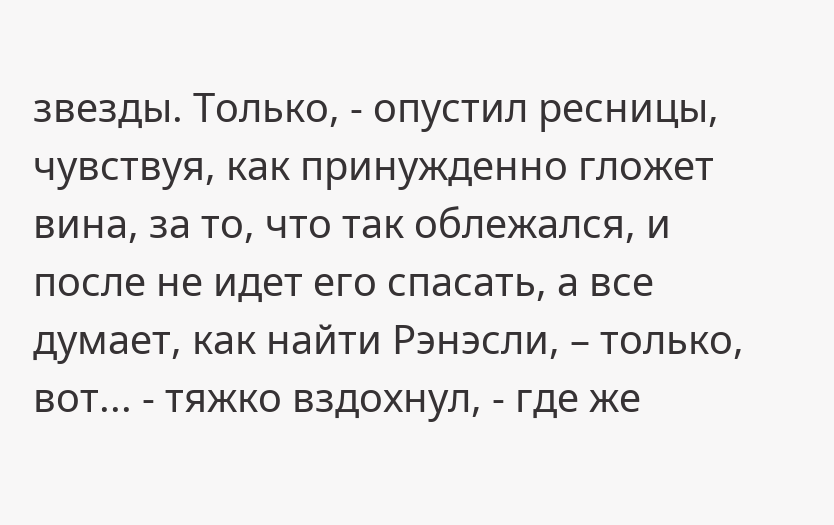звезды. Только, - опустил ресницы, чувствуя, как принужденно гложет вина, за то, что так облежался, и после не идет его спасать, а все думает, как найти Рэнэсли, – только, вот... - тяжко вздохнул, - где же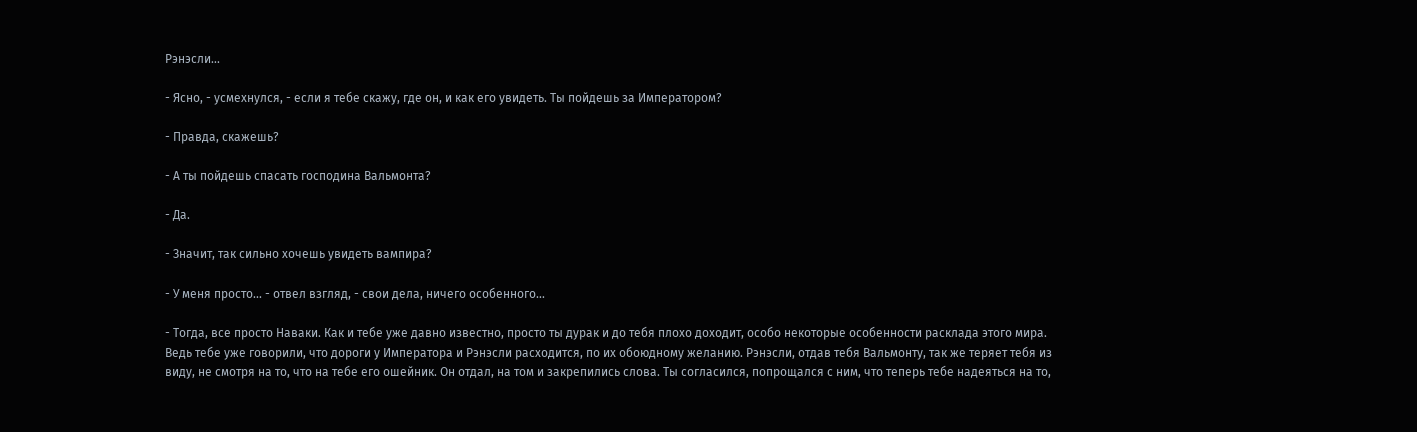Рэнэсли...

- Ясно, - усмехнулся, - если я тебе скажу, где он, и как его увидеть. Ты пойдешь за Императором?

- Правда, скажешь?

- А ты пойдешь спасать господина Вальмонта?

- Да.

- Значит, так сильно хочешь увидеть вампира?

- У меня просто... - отвел взгляд, - свои дела, ничего особенного...

- Тогда, все просто Наваки. Как и тебе уже давно известно, просто ты дурак и до тебя плохо доходит, особо некоторые особенности расклада этого мира. Ведь тебе уже говорили, что дороги у Императора и Рэнэсли расходится, по их обоюдному желанию. Рэнэсли, отдав тебя Вальмонту, так же теряет тебя из виду, не смотря на то, что на тебе его ошейник. Он отдал, на том и закрепились слова. Ты согласился, попрощался с ним, что теперь тебе надеяться на то,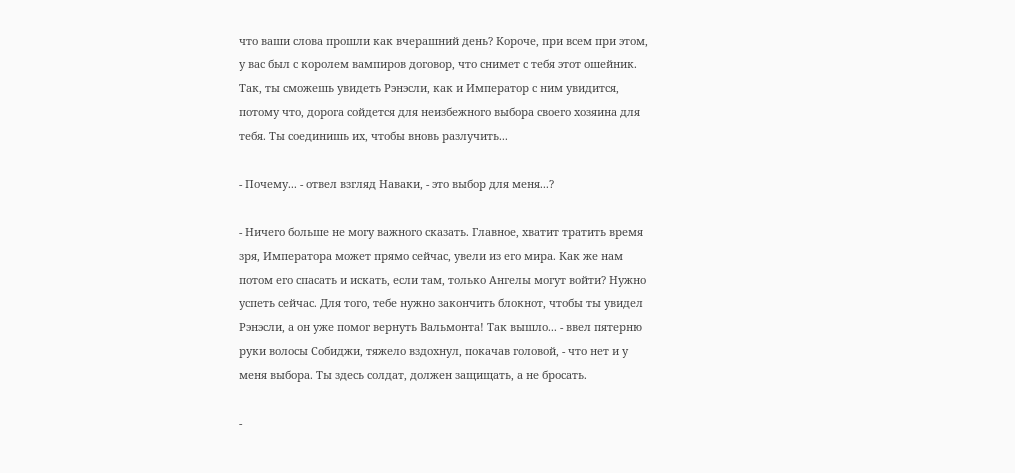что ваши слова прошли как вчерашний день? Короче, при всем при этом, у вас был с королем вампиров договор, что снимет с тебя этот ошейник. Так, ты сможешь увидеть Рэнэсли, как и Император с ним увидится, потому что, дорога сойдется для неизбежного выбора своего хозяина для тебя. Ты соединишь их, чтобы вновь разлучить...

- Почему... - отвел взгляд Наваки, - это выбор для меня...?

- Ничего больше не могу важного сказать. Главное, хватит тратить время зря, Императора может прямо сейчас, увели из его мира. Как же нам потом его спасать и искать, если там, только Ангелы могут войти? Нужно успеть сейчас. Для того, тебе нужно закончить блокнот, чтобы ты увидел Рэнэсли, а он уже помог вернуть Вальмонта! Так вышло... - ввел пятерню руки волосы Собиджи, тяжело вздохнул, покачав головой, - что нет и у меня выбора. Ты здесь солдат, должен защищать, а не бросать.

-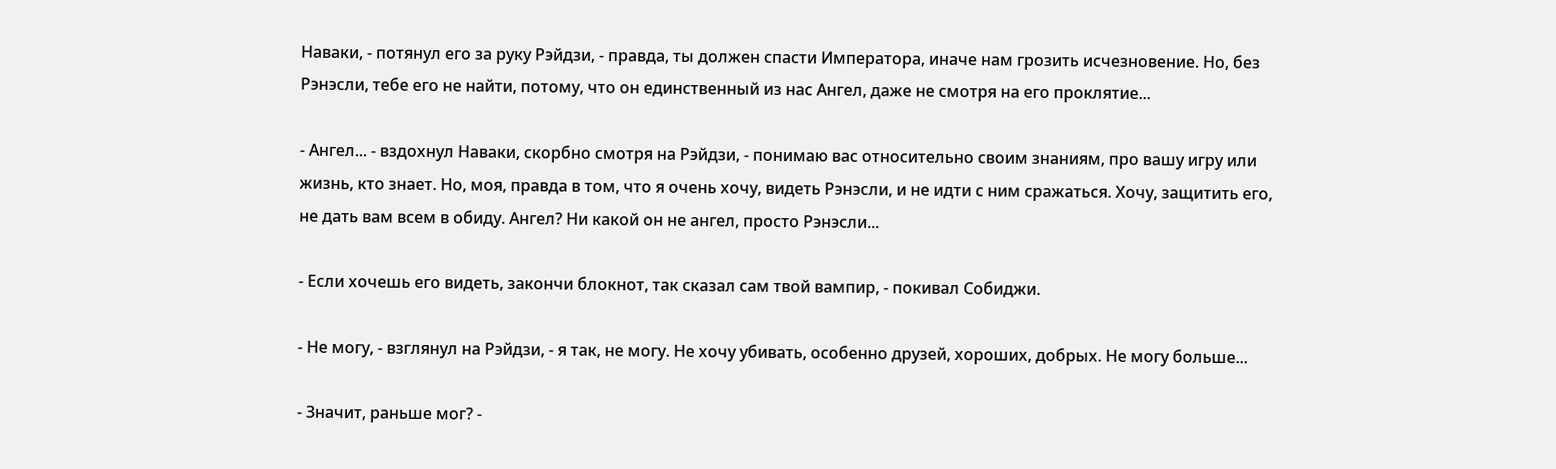Наваки, - потянул его за руку Рэйдзи, - правда, ты должен спасти Императора, иначе нам грозить исчезновение. Но, без Рэнэсли, тебе его не найти, потому, что он единственный из нас Ангел, даже не смотря на его проклятие...

- Ангел... - вздохнул Наваки, скорбно смотря на Рэйдзи, - понимаю вас относительно своим знаниям, про вашу игру или жизнь, кто знает. Но, моя, правда в том, что я очень хочу, видеть Рэнэсли, и не идти с ним сражаться. Хочу, защитить его, не дать вам всем в обиду. Ангел? Ни какой он не ангел, просто Рэнэсли...

- Если хочешь его видеть, закончи блокнот, так сказал сам твой вампир, - покивал Собиджи.

- Не могу, - взглянул на Рэйдзи, - я так, не могу. Не хочу убивать, особенно друзей, хороших, добрых. Не могу больше...

- Значит, раньше мог? -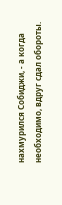нахмурился Собиджи, - а когда необходимо, вдруг сдал обороты.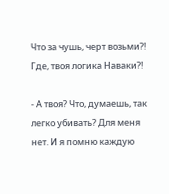Что за чушь, черт возьми?! Где, твоя логика Наваки?!

- А твоя? Что, думаешь, так легко убивать? Для меня нет. И я помню каждую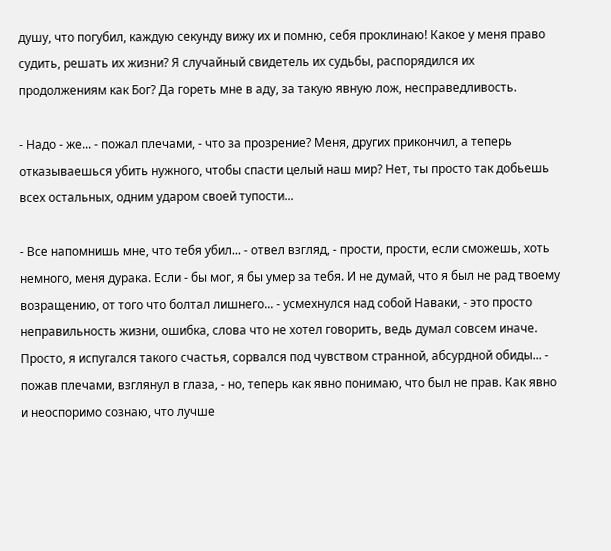душу, что погубил, каждую секунду вижу их и помню, себя проклинаю! Какое у меня право судить, решать их жизни? Я случайный свидетель их судьбы, распорядился их продолжениям как Бог? Да гореть мне в аду, за такую явную лож, несправедливость.

- Надо - же... - пожал плечами, - что за прозрение? Меня, других прикончил, а теперь отказываешься убить нужного, чтобы спасти целый наш мир? Нет, ты просто так добьешь всех остальных, одним ударом своей тупости...

- Все напомнишь мне, что тебя убил... - отвел взгляд, - прости, прости, если сможешь, хоть немного, меня дурака. Если - бы мог, я бы умер за тебя. И не думай, что я был не рад твоему возращению, от того что болтал лишнего... - усмехнулся над собой Наваки, - это просто неправильность жизни, ошибка, слова что не хотел говорить, ведь думал совсем иначе. Просто, я испугался такого счастья, сорвался под чувством странной, абсурдной обиды... - пожав плечами, взглянул в глаза, - но, теперь как явно понимаю, что был не прав. Как явно и неоспоримо сознаю, что лучше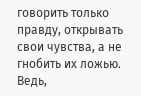говорить только правду, открывать свои чувства, а не гнобить их ложью. Ведь,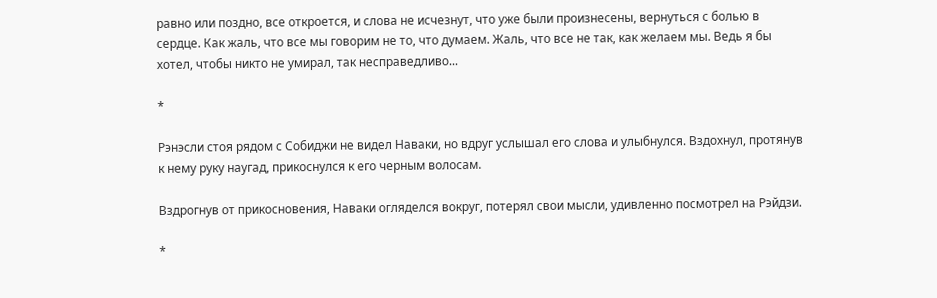равно или поздно, все откроется, и слова не исчезнут, что уже были произнесены, вернуться с болью в сердце. Как жаль, что все мы говорим не то, что думаем. Жаль, что все не так, как желаем мы. Ведь я бы хотел, чтобы никто не умирал, так несправедливо...

*

Рэнэсли стоя рядом с Собиджи не видел Наваки, но вдруг услышал его слова и улыбнулся. Вздохнул, протянув к нему руку наугад, прикоснулся к его черным волосам.

Вздрогнув от прикосновения, Наваки огляделся вокруг, потерял свои мысли, удивленно посмотрел на Рэйдзи.

*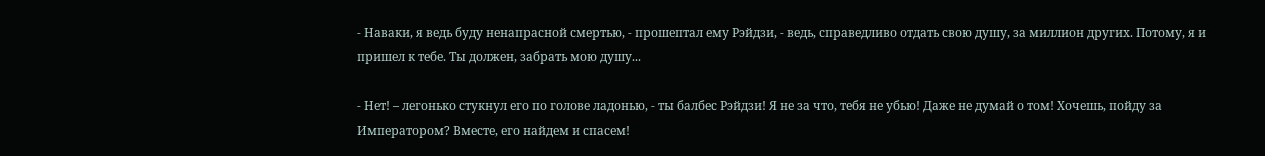- Наваки, я ведь буду ненапрасной смертью, - прошептал ему Рэйдзи, - ведь, справедливо отдать свою душу, за миллион других. Потому, я и пришел к тебе. Ты должен, забрать мою душу...

- Нет! – легонько стукнул его по голове ладонью, - ты балбес Рэйдзи! Я не за что, тебя не убью! Даже не думай о том! Хочешь, пойду за Императором? Вместе, его найдем и спасем!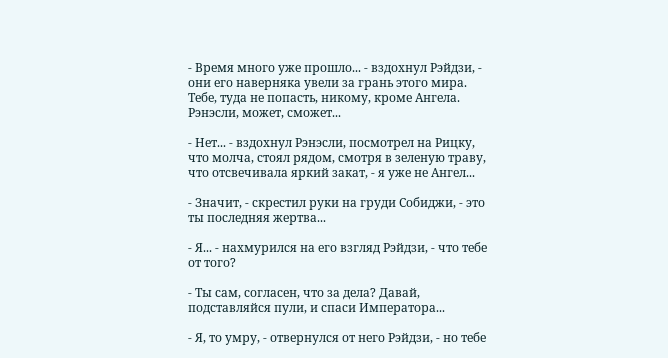- Время много уже прошло... - вздохнул Рэйдзи, - они его наверняка увели за грань этого мира. Тебе, туда не попасть, никому, кроме Ангела. Рэнэсли, может, сможет...

- Нет... - вздохнул Рэнэсли, посмотрел на Рицку, что молча, стоял рядом, смотря в зеленую траву, что отсвечивала яркий закат, - я уже не Ангел...

- Значит, - скрестил руки на груди Собиджи, - это ты последняя жертва...

- Я... - нахмурился на его взгляд Рэйдзи, - что тебе от того?

- Ты сам, согласен, что за дела? Давай, подставляйся пули, и спаси Императора...

- Я, то умру, - отвернулся от него Рэйдзи, - но тебе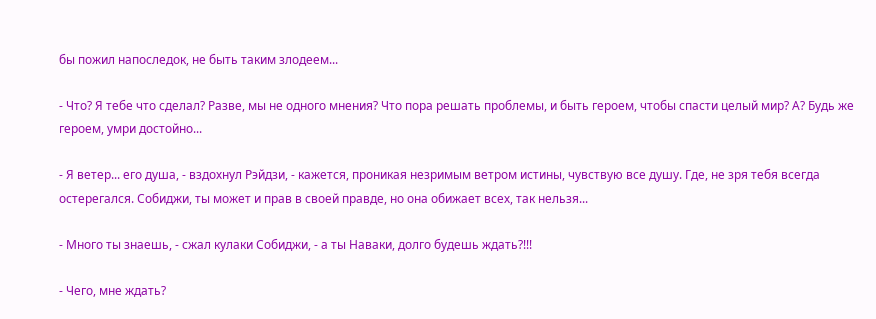бы пожил напоследок, не быть таким злодеем...

- Что? Я тебе что сделал? Разве, мы не одного мнения? Что пора решать проблемы, и быть героем, чтобы спасти целый мир? А? Будь же героем, умри достойно...

- Я ветер... его душа, - вздохнул Рэйдзи, - кажется, проникая незримым ветром истины, чувствую все душу. Где, не зря тебя всегда остерегался. Собиджи, ты может и прав в своей правде, но она обижает всех, так нельзя...

- Много ты знаешь, - сжал кулаки Собиджи, - а ты Наваки, долго будешь ждать?!!!

- Чего, мне ждать?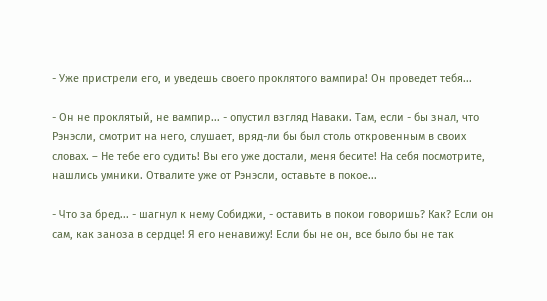- Уже пристрели его, и уведешь своего проклятого вампира! Он проведет тебя...

- Он не проклятый, не вампир... - опустил взгляд Наваки. Там, если - бы знал, что Рэнэсли, смотрит на него, слушает, вряд-ли бы был столь откровенным в своих словах. – Не тебе его судить! Вы его уже достали, меня бесите! На себя посмотрите, нашлись умники. Отвалите уже от Рэнэсли, оставьте в покое...

- Что за бред... - шагнул к нему Собиджи, - оставить в покои говоришь? Как? Если он сам, как заноза в сердце! Я его ненавижу! Если бы не он, все было бы не так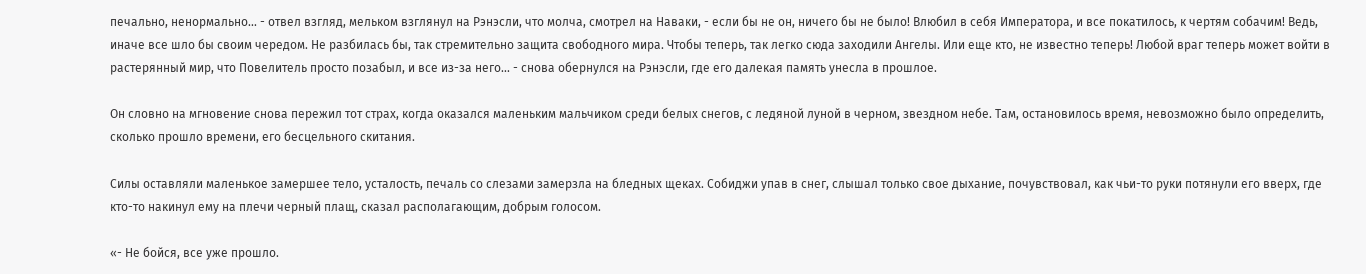печально, ненормально... - отвел взгляд, мельком взглянул на Рэнэсли, что молча, смотрел на Наваки, - если бы не он, ничего бы не было! Влюбил в себя Императора, и все покатилось, к чертям собачим! Ведь, иначе все шло бы своим чередом. Не разбилась бы, так стремительно защита свободного мира. Чтобы теперь, так легко сюда заходили Ангелы. Или еще кто, не известно теперь! Любой враг теперь может войти в растерянный мир, что Повелитель просто позабыл, и все из-за него... - снова обернулся на Рэнэсли, где его далекая память унесла в прошлое.

Он словно на мгновение снова пережил тот страх, когда оказался маленьким мальчиком среди белых снегов, с ледяной луной в черном, звездном небе. Там, остановилось время, невозможно было определить, сколько прошло времени, его бесцельного скитания.

Силы оставляли маленькое замершее тело, усталость, печаль со слезами замерзла на бледных щеках. Собиджи упав в снег, слышал только свое дыхание, почувствовал, как чьи-то руки потянули его вверх, где кто-то накинул ему на плечи черный плащ, сказал располагающим, добрым голосом.

«- Не бойся, все уже прошло.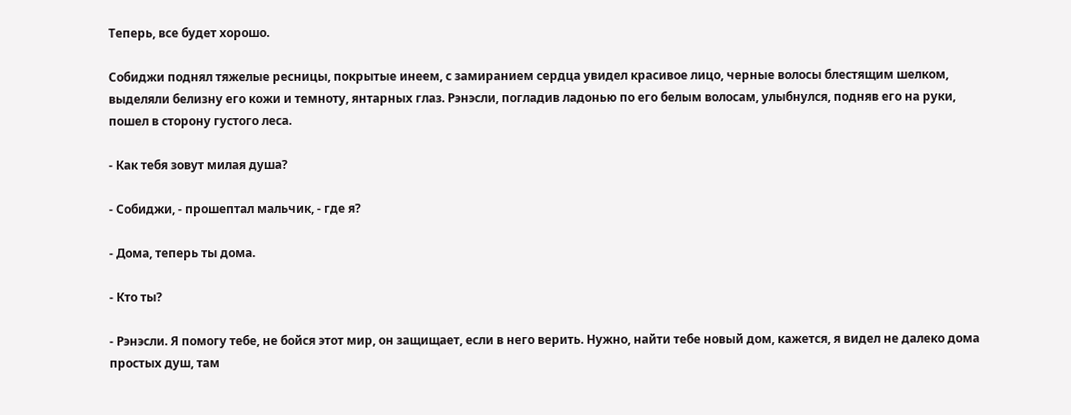Теперь, все будет хорошо.

Собиджи поднял тяжелые ресницы, покрытые инеем, с замиранием сердца увидел красивое лицо, черные волосы блестящим шелком, выделяли белизну его кожи и темноту, янтарных глаз. Рэнэсли, погладив ладонью по его белым волосам, улыбнулся, подняв его на руки, пошел в сторону густого леса.

- Как тебя зовут милая душа?

- Собиджи, - прошептал мальчик, - где я?

- Дома, теперь ты дома.

- Кто ты?

- Рэнэсли. Я помогу тебе, не бойся этот мир, он защищает, если в него верить. Нужно, найти тебе новый дом, кажется, я видел не далеко дома простых душ, там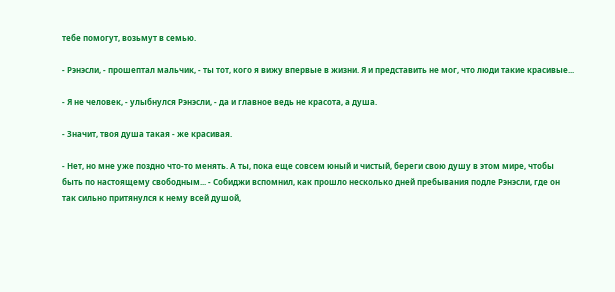тебе помогут, возьмут в семью.

- Рэнэсли, - прошептал мальчик, - ты тот, кого я вижу впервые в жизни. Я и представить не мог, что люди такие красивые...

- Я не человек, - улыбнулся Рэнэсли, - да и главное ведь не красота, а душа.

- Значит, твоя душа такая - же красивая.

- Нет, но мне уже поздно что-то менять. А ты, пока еще совсем юный и чистый, береги свою душу в этом мире, чтобы быть по настоящему свободным... - Собиджи вспомнил, как прошло несколько дней пребывания подле Рэнэсли, где он так сильно притянулся к нему всей душой,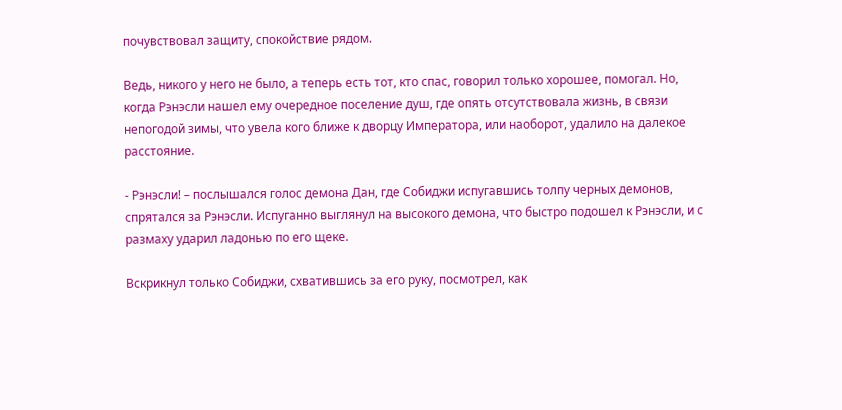почувствовал защиту, спокойствие рядом.

Ведь, никого у него не было, а теперь есть тот, кто спас, говорил только хорошее, помогал. Но, когда Рэнэсли нашел ему очередное поселение душ, где опять отсутствовала жизнь, в связи непогодой зимы, что увела кого ближе к дворцу Императора, или наоборот, удалило на далекое расстояние.

- Рэнэсли! – послышался голос демона Дан, где Собиджи испугавшись толпу черных демонов, спрятался за Рэнэсли. Испуганно выглянул на высокого демона, что быстро подошел к Рэнэсли, и с размаху ударил ладонью по его щеке.

Вскрикнул только Собиджи, схватившись за его руку, посмотрел, как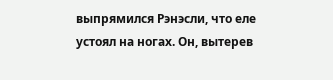выпрямился Рэнэсли, что еле устоял на ногах. Он, вытерев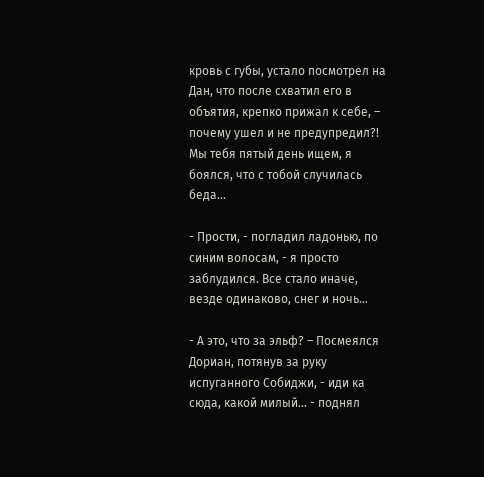кровь с губы, устало посмотрел на Дан, что после схватил его в объятия, крепко прижал к себе, – почему ушел и не предупредил?! Мы тебя пятый день ищем, я боялся, что с тобой случилась беда...

- Прости, - погладил ладонью, по синим волосам, - я просто заблудился. Все стало иначе, везде одинаково, снег и ночь...

- А это, что за эльф? – Посмеялся Дориан, потянув за руку испуганного Собиджи, - иди ка сюда, какой милый... - поднял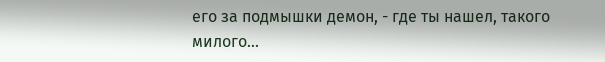его за подмышки демон, - где ты нашел, такого милого...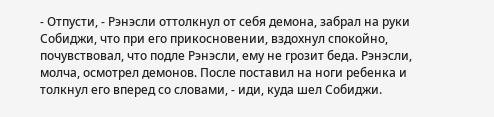- Отпусти, - Рэнэсли оттолкнул от себя демона, забрал на руки Собиджи, что при его прикосновении, вздохнул спокойно, почувствовал, что подле Рэнэсли, ему не грозит беда. Рэнэсли, молча, осмотрел демонов. После поставил на ноги ребенка и толкнул его вперед со словами, - иди, куда шел Собиджи.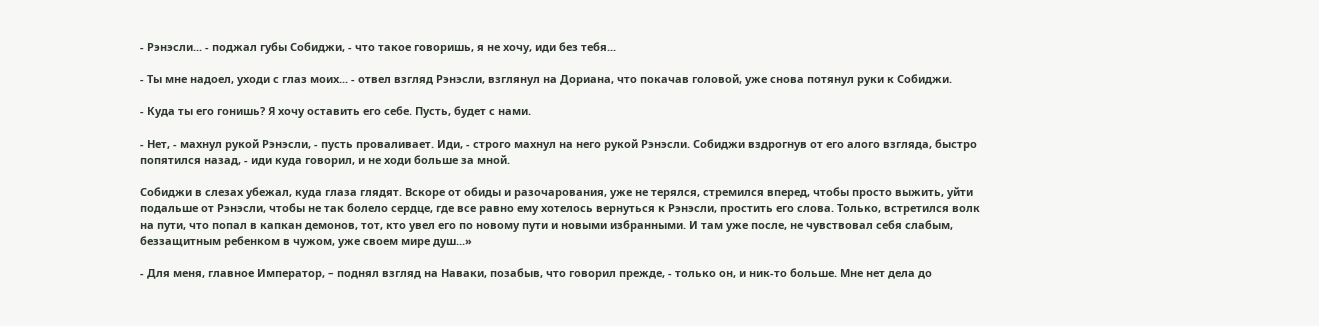- Рэнэсли... - поджал губы Собиджи, - что такое говоришь, я не хочу, иди без тебя...

- Ты мне надоел, уходи с глаз моих... - отвел взгляд Рэнэсли, взглянул на Дориана, что покачав головой, уже снова потянул руки к Собиджи.

- Куда ты его гонишь? Я хочу оставить его себе. Пусть, будет с нами.

- Нет, - махнул рукой Рэнэсли, - пусть проваливает. Иди, - строго махнул на него рукой Рэнэсли. Собиджи вздрогнув от его алого взгляда, быстро попятился назад, - иди куда говорил, и не ходи больше за мной.

Собиджи в слезах убежал, куда глаза глядят. Вскоре от обиды и разочарования, уже не терялся, стремился вперед, чтобы просто выжить, уйти подальше от Рэнэсли, чтобы не так болело сердце, где все равно ему хотелось вернуться к Рэнэсли, простить его слова. Только, встретился волк на пути, что попал в капкан демонов, тот, кто увел его по новому пути и новыми избранными. И там уже после, не чувствовал себя слабым, беззащитным ребенком в чужом, уже своем мире душ...»

- Для меня, главное Император, – поднял взгляд на Наваки, позабыв, что говорил прежде, - только он, и ник-то больше. Мне нет дела до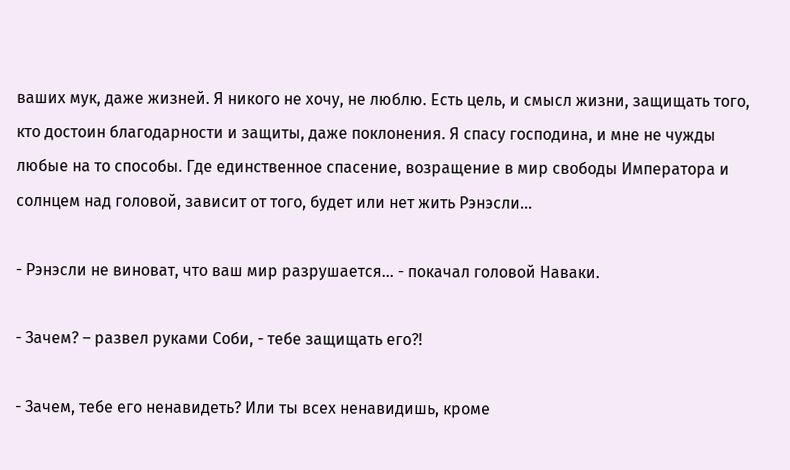ваших мук, даже жизней. Я никого не хочу, не люблю. Есть цель, и смысл жизни, защищать того, кто достоин благодарности и защиты, даже поклонения. Я спасу господина, и мне не чужды любые на то способы. Где единственное спасение, возращение в мир свободы Императора и солнцем над головой, зависит от того, будет или нет жить Рэнэсли...

- Рэнэсли не виноват, что ваш мир разрушается... - покачал головой Наваки.

- Зачем? – развел руками Соби, - тебе защищать его?!

- Зачем, тебе его ненавидеть? Или ты всех ненавидишь, кроме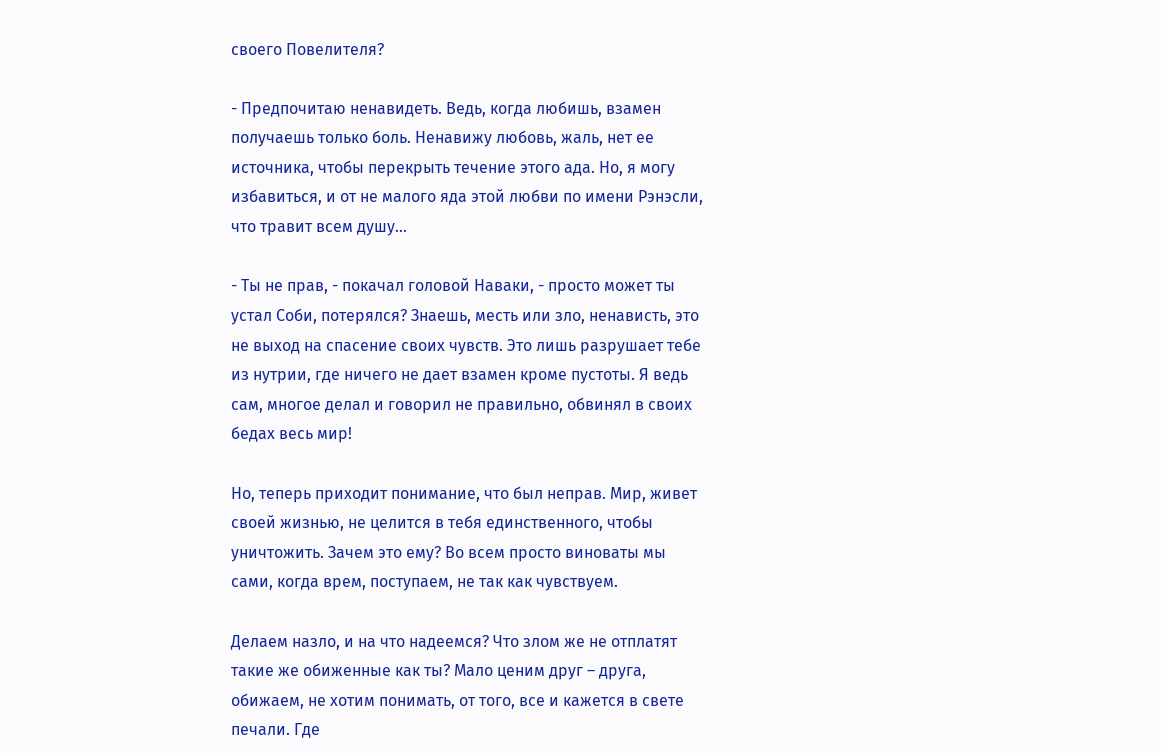своего Повелителя?

- Предпочитаю ненавидеть. Ведь, когда любишь, взамен получаешь только боль. Ненавижу любовь, жаль, нет ее источника, чтобы перекрыть течение этого ада. Но, я могу избавиться, и от не малого яда этой любви по имени Рэнэсли, что травит всем душу...

- Ты не прав, - покачал головой Наваки, - просто может ты устал Соби, потерялся? Знаешь, месть или зло, ненависть, это не выход на спасение своих чувств. Это лишь разрушает тебе из нутрии, где ничего не дает взамен кроме пустоты. Я ведь сам, многое делал и говорил не правильно, обвинял в своих бедах весь мир!

Но, теперь приходит понимание, что был неправ. Мир, живет своей жизнью, не целится в тебя единственного, чтобы уничтожить. Зачем это ему? Во всем просто виноваты мы сами, когда врем, поступаем, не так как чувствуем.

Делаем назло, и на что надеемся? Что злом же не отплатят такие же обиженные как ты? Мало ценим друг – друга, обижаем, не хотим понимать, от того, все и кажется в свете печали. Где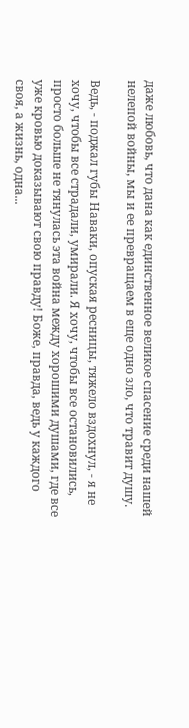даже любовь, что дана как единственное великое спасение среди нашей нелепой войны, мы и ее превращаем в еще одно зло, что травит душу.

Ведь, - поджал губы Наваки, опуская ресницы, тяжело вздохнул, - я не хочу, чтобы все страдали, умирали. Я хочу, чтобы все остановились, просто больше не тянулась эта война между хорошими душами, где все уже кровью доказывают свою правду! Боже, правда, ведь у каждого своя, а жизнь, одна...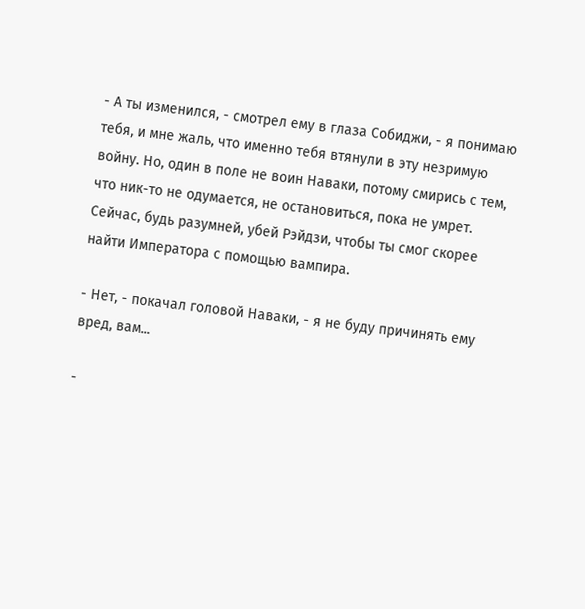- А ты изменился, - смотрел ему в глаза Собиджи, - я понимаю тебя, и мне жаль, что именно тебя втянули в эту незримую войну. Но, один в поле не воин Наваки, потому смирись с тем, что ник-то не одумается, не остановиться, пока не умрет. Сейчас, будь разумней, убей Рэйдзи, чтобы ты смог скорее найти Императора с помощью вампира.

- Нет, - покачал головой Наваки, - я не буду причинять ему вред, вам...

-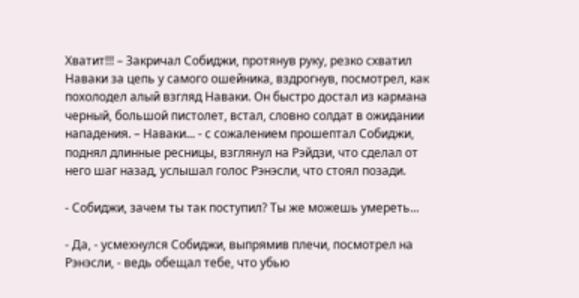Хватит!!! – Закричал Собиджи, протянув руку, резко схватил Наваки за цепь у самого ошейника, вздрогнув, посмотрел, как похолодел алый взгляд Наваки. Он быстро достал из кармана черный, большой пистолет, встал, словно солдат в ожидании нападения. – Наваки... - с сожалением прошептал Собиджи, поднял длинные ресницы, взглянул на Рэйдзи, что сделал от него шаг назад, услышал голос Рэнэсли, что стоял позади.

- Собиджи, зачем ты так поступил? Ты же можешь умереть...

- Да, - усмехнулся Собиджи, выпрямив плечи, посмотрел на Рэнэсли, - ведь обещал тебе, что убью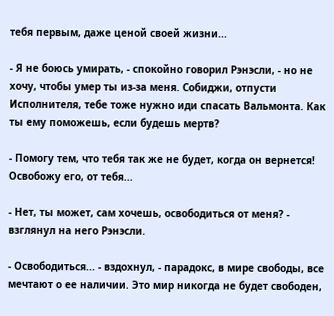тебя первым, даже ценой своей жизни...

- Я не боюсь умирать, - спокойно говорил Рэнэсли, - но не хочу, чтобы умер ты из-за меня. Собиджи, отпусти Исполнителя, тебе тоже нужно иди спасать Вальмонта. Как ты ему поможешь, если будешь мертв?

- Помогу тем, что тебя так же не будет, когда он вернется! Освобожу его, от тебя...

- Нет, ты может, сам хочешь, освободиться от меня? - взглянул на него Рэнэсли.

- Освободиться... - вздохнул, - парадокс, в мире свободы, все мечтают о ее наличии. Это мир никогда не будет свободен,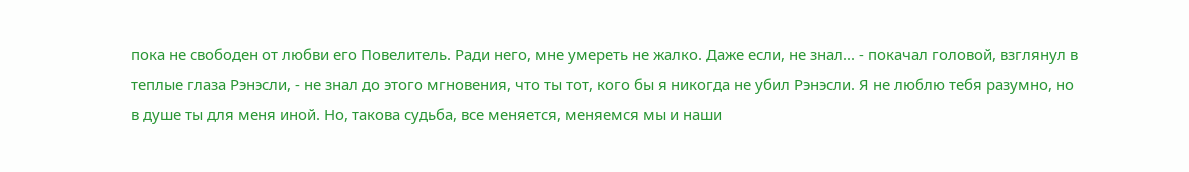пока не свободен от любви его Повелитель. Ради него, мне умереть не жалко. Даже если, не знал... - покачал головой, взглянул в теплые глаза Рэнэсли, - не знал до этого мгновения, что ты тот, кого бы я никогда не убил Рэнэсли. Я не люблю тебя разумно, но в душе ты для меня иной. Но, такова судьба, все меняется, меняемся мы и наши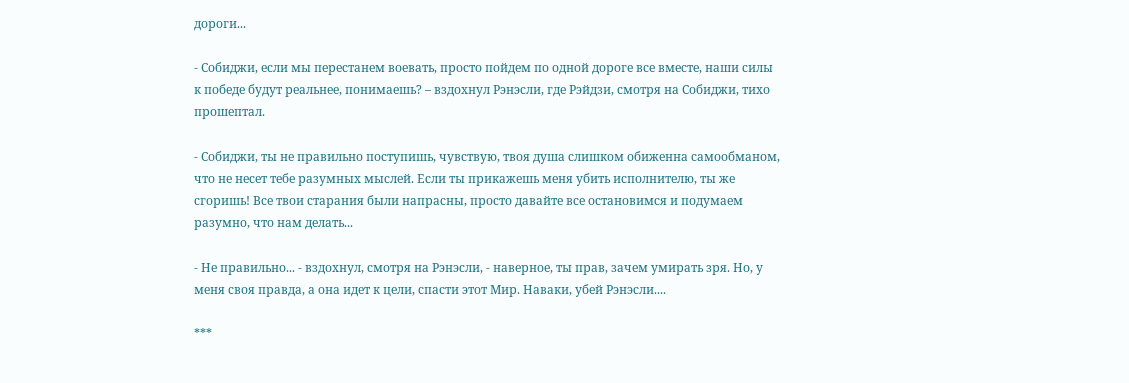дороги...

- Собиджи, если мы перестанем воевать, просто пойдем по одной дороге все вместе, наши силы к победе будут реальнее, понимаешь? – вздохнул Рэнэсли, где Рэйдзи, смотря на Собиджи, тихо прошептал.

- Собиджи, ты не правильно поступишь, чувствую, твоя душа слишком обиженна самообманом, что не несет тебе разумных мыслей. Если ты прикажешь меня убить исполнителю, ты же сгоришь! Все твои старания были напрасны, просто давайте все остановимся и подумаем разумно, что нам делать...

- Не правильно... - вздохнул, смотря на Рэнэсли, - наверное, ты прав, зачем умирать зря. Но, у меня своя правда, а она идет к цели, спасти этот Мир. Наваки, убей Рэнэсли....

***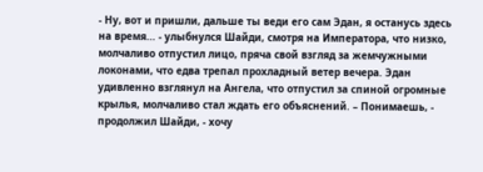- Ну, вот и пришли, дальше ты веди его сам Эдан, я останусь здесь на время... - улыбнулся Шайди, смотря на Императора, что низко, молчаливо отпустил лицо, пряча свой взгляд за жемчужными локонами, что едва трепал прохладный ветер вечера. Эдан удивленно взглянул на Ангела, что отпустил за спиной огромные крылья, молчаливо стал ждать его объяснений. – Понимаешь, - продолжил Шайди, - хочу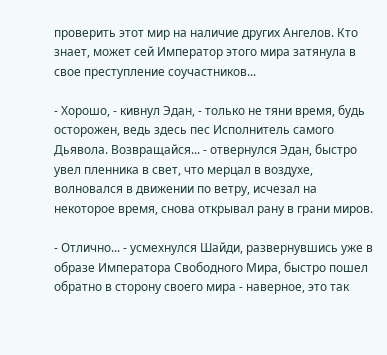проверить этот мир на наличие других Ангелов. Кто знает, может сей Император этого мира затянула в свое преступление соучастников...

- Хорошо, - кивнул Эдан, - только не тяни время, будь осторожен, ведь здесь пес Исполнитель самого Дьявола. Возвращайся... - отвернулся Эдан, быстро увел пленника в свет, что мерцал в воздухе, волновался в движении по ветру, исчезал на некоторое время, снова открывал рану в грани миров.

- Отлично... - усмехнулся Шайди, развернувшись уже в образе Императора Свободного Мира, быстро пошел обратно в сторону своего мира - наверное, это так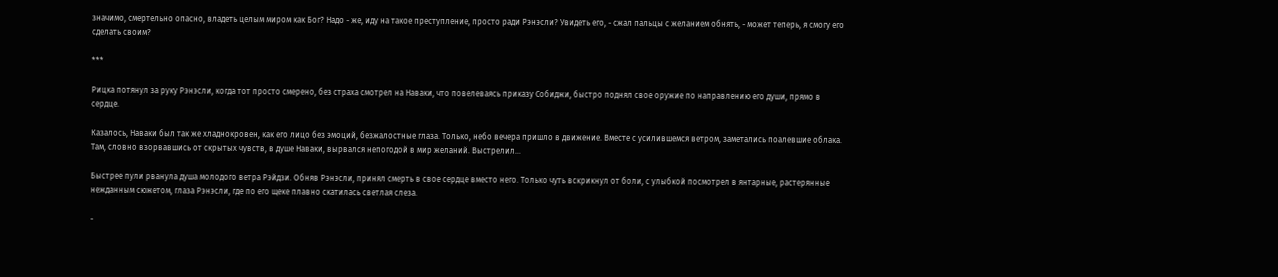значимо, смертельно опасно, владеть целым миром как Бог? Надо - же, иду на такое преступление, просто ради Рэнэсли? Увидеть его, - сжал пальцы с желанием обнять, - может теперь, я смогу его сделать своим?

***

Рицка потянул за руку Рэнэсли, когда тот просто смерено, без страха смотрел на Наваки, что повелеваясь приказу Собиджи, быстро поднял свое оружие по направлению его души, прямо в сердце.

Казалось, Наваки был так же хладнокровен, как его лицо без эмоций, безжалостные глаза. Только, небо вечера пришло в движение. Вместе с усилившемся ветром, заметались поалевшие облака. Там, словно взорвавшись от скрытых чувств, в душе Наваки, вырвался непогодой в мир желаний. Выстрелил...

Быстрее пули рванула душа молодого ветра Рэйдзи. Обняв Рэнэсли, принял смерть в свое сердце вместо него. Только чуть вскрикнул от боли, с улыбкой посмотрел в янтарные, растерянные нежданным сюжетом, глаза Рэнэсли, где по его щеке плавно скатилась светлая слеза.

-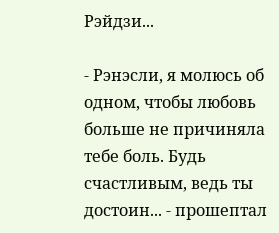Рэйдзи...

- Рэнэсли, я молюсь об одном, чтобы любовь больше не причиняла тебе боль. Будь счастливым, ведь ты достоин... - прошептал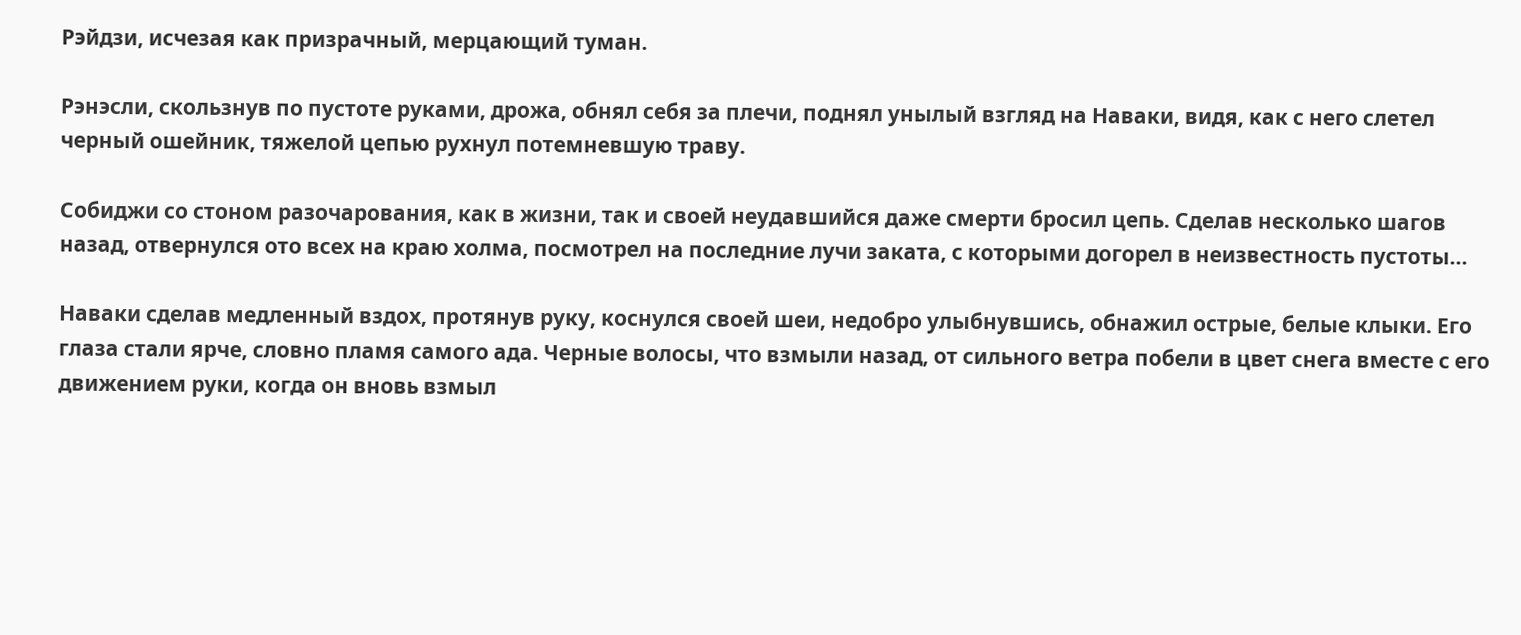Рэйдзи, исчезая как призрачный, мерцающий туман.

Рэнэсли, скользнув по пустоте руками, дрожа, обнял себя за плечи, поднял унылый взгляд на Наваки, видя, как с него слетел черный ошейник, тяжелой цепью рухнул потемневшую траву.

Собиджи со стоном разочарования, как в жизни, так и своей неудавшийся даже смерти бросил цепь. Сделав несколько шагов назад, отвернулся ото всех на краю холма, посмотрел на последние лучи заката, с которыми догорел в неизвестность пустоты...

Наваки сделав медленный вздох, протянув руку, коснулся своей шеи, недобро улыбнувшись, обнажил острые, белые клыки. Его глаза стали ярче, словно пламя самого ада. Черные волосы, что взмыли назад, от сильного ветра побели в цвет снега вместе с его движением руки, когда он вновь взмыл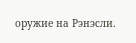оружие на Рэнэсли.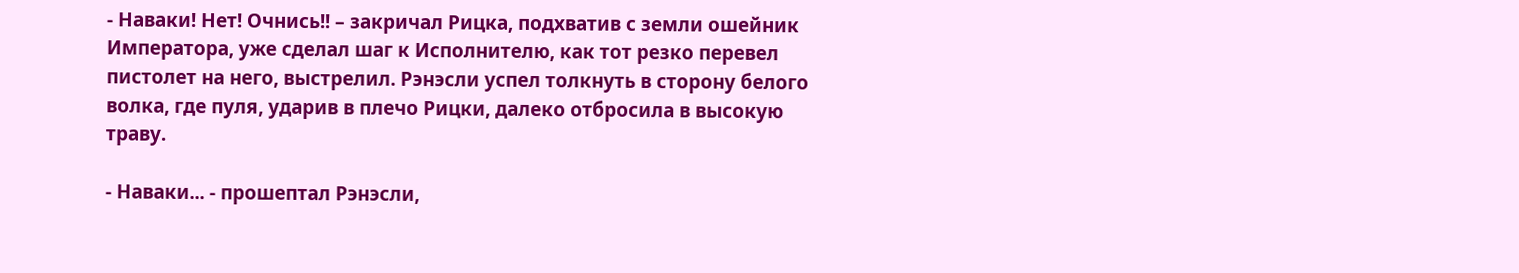- Наваки! Нет! Очнись!! – закричал Рицка, подхватив с земли ошейник Императора, уже сделал шаг к Исполнителю, как тот резко перевел пистолет на него, выстрелил. Рэнэсли успел толкнуть в сторону белого волка, где пуля, ударив в плечо Рицки, далеко отбросила в высокую траву.

- Наваки... - прошептал Рэнэсли,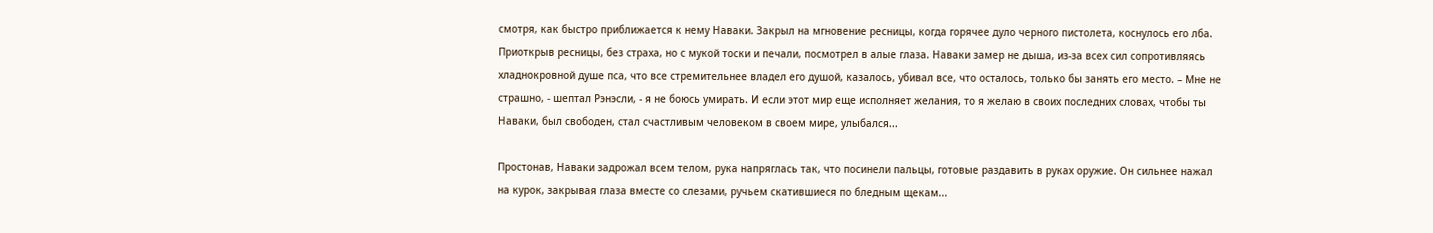смотря, как быстро приближается к нему Наваки. Закрыл на мгновение ресницы, когда горячее дуло черного пистолета, коснулось его лба. Приоткрыв ресницы, без страха, но с мукой тоски и печали, посмотрел в алые глаза. Наваки замер не дыша, из-за всех сил сопротивляясь хладнокровной душе пса, что все стремительнее владел его душой, казалось, убивал все, что осталось, только бы занять его место. – Мне не страшно, - шептал Рэнэсли, - я не боюсь умирать. И если этот мир еще исполняет желания, то я желаю в своих последних словах, чтобы ты Наваки, был свободен, стал счастливым человеком в своем мире, улыбался...

Простонав, Наваки задрожал всем телом, рука напряглась так, что посинели пальцы, готовые раздавить в руках оружие. Он сильнее нажал на курок, закрывая глаза вместе со слезами, ручьем скатившиеся по бледным щекам...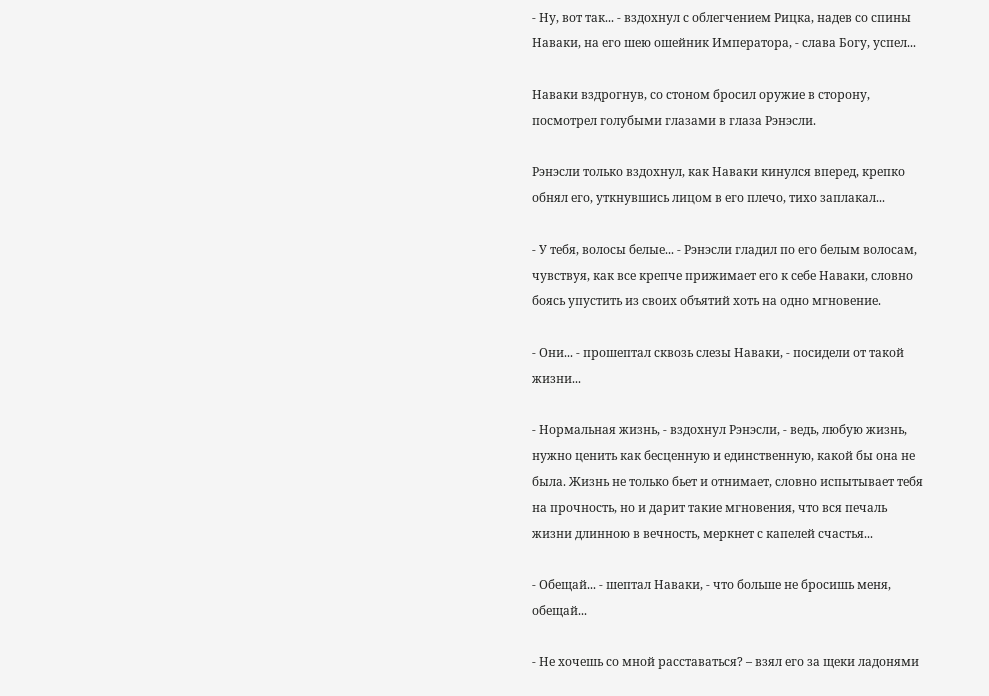- Ну, вот так... - вздохнул с облегчением Рицка, надев со спины Наваки, на его шею ошейник Императора, - слава Богу, успел...

Наваки вздрогнув, со стоном бросил оружие в сторону, посмотрел голубыми глазами в глаза Рэнэсли.

Рэнэсли только вздохнул, как Наваки кинулся вперед, крепко обнял его, уткнувшись лицом в его плечо, тихо заплакал...

- У тебя, волосы белые... - Рэнэсли гладил по его белым волосам, чувствуя, как все крепче прижимает его к себе Наваки, словно боясь упустить из своих объятий хоть на одно мгновение.

- Они... - прошептал сквозь слезы Наваки, - посидели от такой жизни...

- Нормальная жизнь, - вздохнул Рэнэсли, - ведь, любую жизнь, нужно ценить как бесценную и единственную, какой бы она не была. Жизнь не только бьет и отнимает, словно испытывает тебя на прочность, но и дарит такие мгновения, что вся печаль жизни длинною в вечность, меркнет с капелей счастья...

- Обещай... - шептал Наваки, - что больше не бросишь меня, обещай...

- Не хочешь со мной расставаться? – взял его за щеки ладонями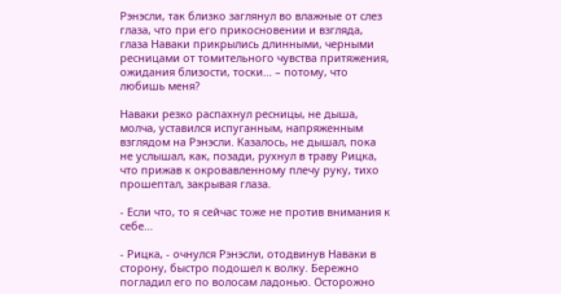Рэнэсли, так близко заглянул во влажные от слез глаза, что при его прикосновении и взгляда, глаза Наваки прикрылись длинными, черными ресницами от томительного чувства притяжения, ожидания близости, тоски... – потому, что любишь меня?

Наваки резко распахнул ресницы, не дыша, молча, уставился испуганным, напряженным взглядом на Рэнэсли. Казалось, не дышал, пока не услышал, как, позади, рухнул в траву Рицка, что прижав к окровавленному плечу руку, тихо прошептал, закрывая глаза.

- Если что, то я сейчас тоже не против внимания к себе...

- Рицка, - очнулся Рэнэсли, отодвинув Наваки в сторону, быстро подошел к волку. Бережно погладил его по волосам ладонью. Осторожно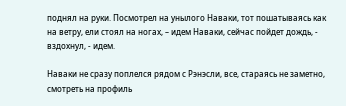поднял на руки. Посмотрел на унылого Наваки, тот пошатываясь как на ветру, ели стоял на ногах, – идем Наваки, сейчас пойдет дождь, - вздохнул, - идем.

Наваки не сразу поплелся рядом с Рэнэсли, все, стараясь не заметно, смотреть на профиль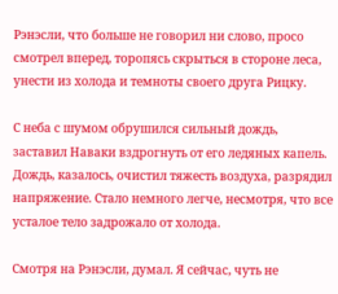Рэнэсли, что больше не говорил ни слово, просо смотрел вперед, торопясь скрыться в стороне леса, унести из холода и темноты своего друга Рицку.

С неба с шумом обрушился сильный дождь, заставил Наваки вздрогнуть от его ледяных капель. Дождь, казалось, очистил тяжесть воздуха, разрядил напряжение. Стало немного легче, несмотря, что все усталое тело задрожало от холода.

Смотря на Рэнэсли, думал. Я сейчас, чуть не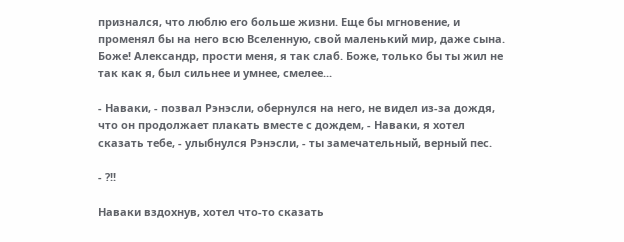признался, что люблю его больше жизни. Еще бы мгновение, и променял бы на него всю Вселенную, свой маленький мир, даже сына. Боже! Александр, прости меня, я так слаб. Боже, только бы ты жил не так как я, был сильнее и умнее, смелее...

- Наваки, - позвал Рэнэсли, обернулся на него, не видел из-за дождя, что он продолжает плакать вместе с дождем, - Наваки, я хотел сказать тебе, - улыбнулся Рэнэсли, - ты замечательный, верный пес.

- ?!!

Наваки вздохнув, хотел что-то сказать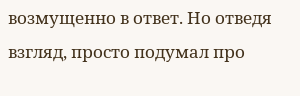возмущенно в ответ. Но отведя взгляд, просто подумал про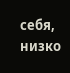себя, низко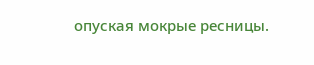опуская мокрые ресницы.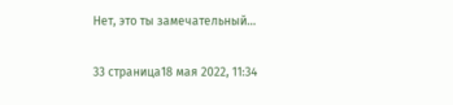Нет, это ты замечательный...

33 страница18 мая 2022, 11:34